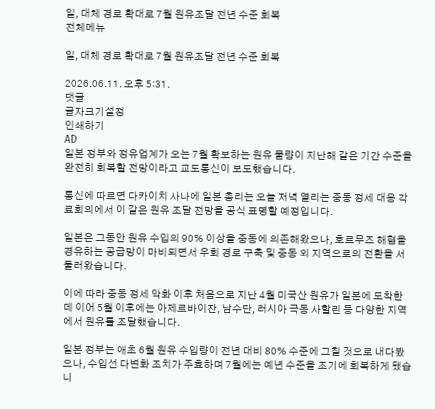일, 대체 경로 확대로 7월 원유조달 전년 수준 회복
전체메뉴

일, 대체 경로 확대로 7월 원유조달 전년 수준 회복

2026.06.11. 오후 5:31.
댓글
글자크기설정
인쇄하기
AD
일본 정부와 정유업계가 오는 7월 확보하는 원유 물량이 지난해 같은 기간 수준을 완전히 회복할 전망이라고 교도통신이 보도했습니다.

통신에 따르면 다카이치 사나에 일본 총리는 오늘 저녁 열리는 중동 정세 대응 각료회의에서 이 같은 원유 조달 전망을 공식 표명할 예정입니다.

일본은 그동안 원유 수입의 90% 이상을 중동에 의존해왔으나, 호르무즈 해협을 경유하는 공급망이 마비되면서 우회 경로 구축 및 중동 외 지역으로의 전환을 서둘러왔습니다.

이에 따라 중동 정세 악화 이후 처음으로 지난 4월 미국산 원유가 일본에 도착한 데 이어 5월 이후에는 아제르바이잔, 남수단, 러시아 극동 사할린 등 다양한 지역에서 원유를 조달했습니다.

일본 정부는 애초 6월 원유 수입량이 전년 대비 80% 수준에 그칠 것으로 내다봤으나, 수입선 다변화 조치가 주효하며 7월에는 예년 수준을 조기에 회복하게 됐습니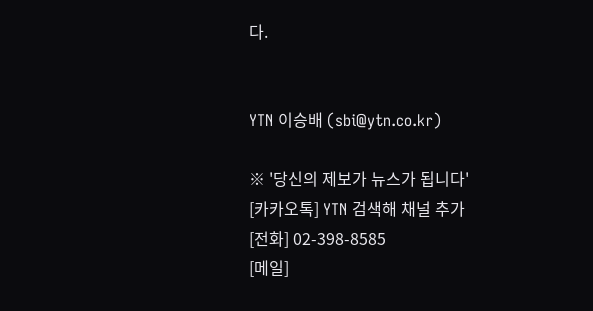다.


YTN 이승배 (sbi@ytn.co.kr)

※ '당신의 제보가 뉴스가 됩니다'
[카카오톡] YTN 검색해 채널 추가
[전화] 02-398-8585
[메일]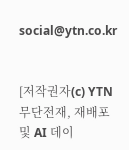social@ytn.co.kr


[저작권자(c) YTN 무단전재, 재배포 및 AI 데이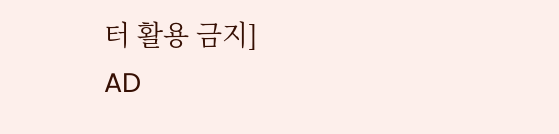터 활용 금지]
AD